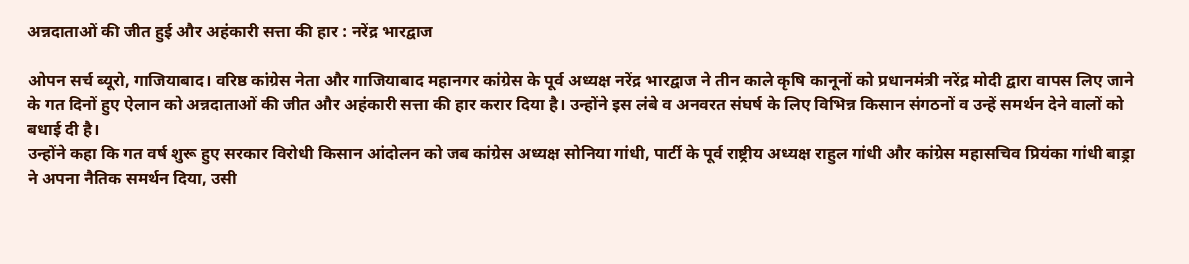अन्नदाताओं की जीत हुई और अहंकारी सत्ता की हार : नरेंद्र भारद्वाज

ओपन सर्च ब्यूरो, गाजियाबाद। वरिष्ठ कांग्रेस नेता और गाजियाबाद महानगर कांग्रेस के पूर्व अध्यक्ष नरेंद्र भारद्वाज ने तीन काले कृषि कानूनों को प्रधानमंत्री नरेंद्र मोदी द्वारा वापस लिए जाने के गत दिनों हुए ऐलान को अन्नदाताओं की जीत और अहंकारी सत्ता की हार करार दिया है। उन्होंने इस लंबे व अनवरत संघर्ष के लिए विभिन्न किसान संगठनों व उन्हें समर्थन देने वालों को बधाई दी है।
उन्होंने कहा कि गत वर्ष शुरू हुए सरकार विरोधी किसान आंदोलन को जब कांग्रेस अध्यक्ष सोनिया गांधी, पार्टी के पूर्व राष्ट्रीय अध्यक्ष राहुल गांधी और कांग्रेस महासचिव प्रियंका गांधी बाड्रा ने अपना नैतिक समर्थन दिया, उसी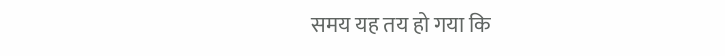समय यह तय हो गया कि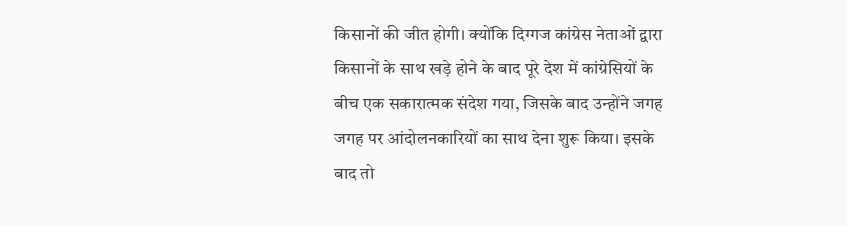किसानों की जीत होगी। क्योंकि दिग्गज कांग्रेस नेताओं द्वारा किसानों के साथ खड़े होने के बाद पूरे देश में कांग्रेसियों के बीच एक सकारात्मक संदेश गया, जिसके बाद उन्होंने जगह जगह पर आंदोलनकारियों का साथ देना शुरू किया। इसके बाद तो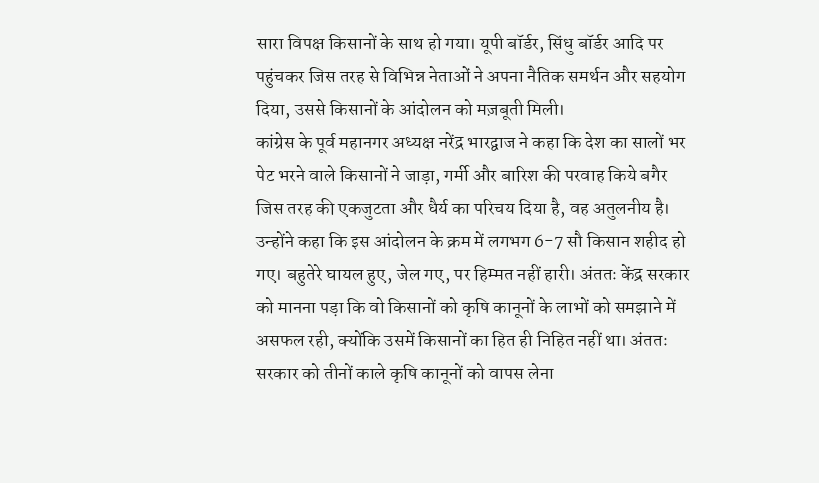सारा विपक्ष किसानों के साथ हो गया। यूपी बॉर्डर, सिंधु बॉर्डर आदि पर पहुंचकर जिस तरह से विभिन्न नेताओं ने अपना नैतिक समर्थन और सहयोग दिया, उससे किसानों के आंदोलन को मज़बूती मिली।
कांग्रेस के पूर्व महानगर अध्यक्ष नरेंद्र भारद्वाज ने कहा कि देश का सालों भर पेट भरने वाले किसानों ने जाड़ा, गर्मी और बारिश की परवाह किये बगैर जिस तरह की एकजुटता और धैर्य का परिचय दिया है, वह अतुलनीय है। उन्होंने कहा कि इस आंदोलन के क्रम में लगभग 6-7 सौ किसान शहीद हो गए। बहुतेरे घायल हुए, जेल गए, पर हिम्मत नहीं हारी। अंततः केंद्र सरकार को मानना पड़ा कि वो किसानों को कृषि कानूनों के लाभों को समझाने में असफल रही, क्योंकि उसमें किसानों का हित ही निहित नहीं था। अंततः सरकार को तीनों काले कृषि कानूनों को वापस लेना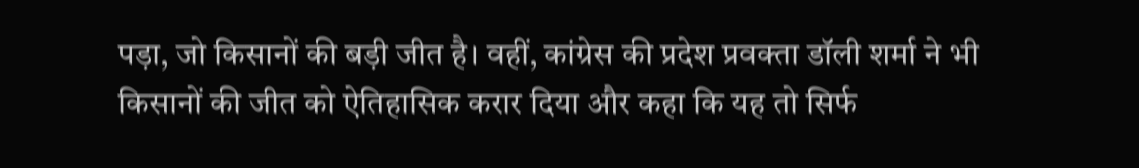पड़ा, जो किसानों की बड़ी जीत है। वहीं, कांग्रेस की प्रदेश प्रवक्ता डॉली शर्मा ने भी किसानों की जीत को ऐतिहासिक करार दिया और कहा कि यह तो सिर्फ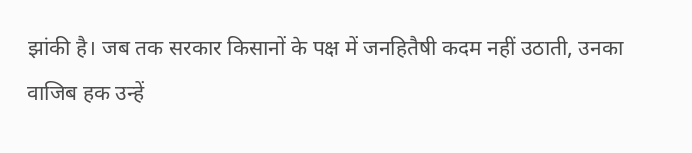झांकी है। जब तक सरकार किसानों के पक्ष में जनहितैषी कदम नहीं उठाती, उनका वाजिब हक उन्हें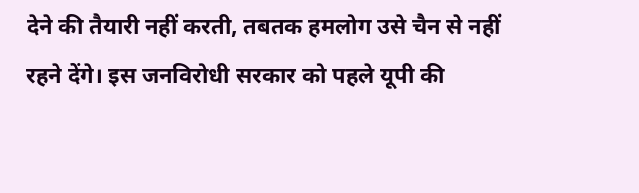देने की तैयारी नहीं करती, तबतक हमलोग उसे चैन से नहीं रहने देंगे। इस जनविरोधी सरकार को पहले यूपी की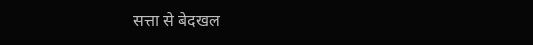सत्ता से बेदखल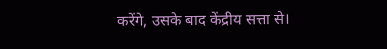करेंगे, उसके बाद केंद्रीय सत्ता से।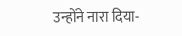उन्होंने नारा दिया-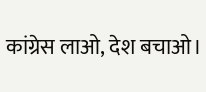कांग्रेस लाओ, देश बचाओ।